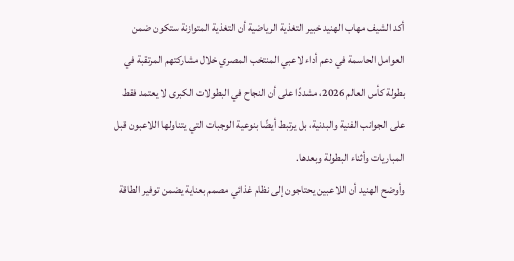أكد الشيف مهاب الهنيد خبير التغذية الرياضية أن التغذية المتوازنة ستكون ضمن العوامل الحاسمة في دعم أداء لاعبي المنتخب المصري خلال مشاركتهم المرتقبة في بطولة كأس العالم 2026، مشددًا على أن النجاح في البطولات الكبرى لا يعتمد فقط على الجوانب الفنية والبدنية، بل يرتبط أيضًا بنوعية الوجبات التي يتناولها اللاعبون قبل المباريات وأثناء البطولة وبعدها.
وأوضح الهنيد أن اللاعبين يحتاجون إلى نظام غذائي مصمم بعناية يضمن توفير الطاقة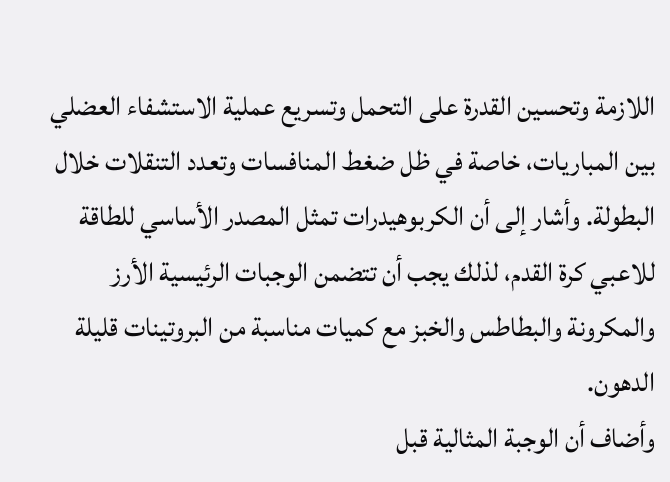اللازمة وتحسين القدرة على التحمل وتسريع عملية الاستشفاء العضلي بين المباريات، خاصة في ظل ضغط المنافسات وتعدد التنقلات خلال البطولة. وأشار إلى أن الكربوهيدرات تمثل المصدر الأساسي للطاقة للاعبي كرة القدم، لذلك يجب أن تتضمن الوجبات الرئيسية الأرز والمكرونة والبطاطس والخبز مع كميات مناسبة من البروتينات قليلة الدهون.
وأضاف أن الوجبة المثالية قبل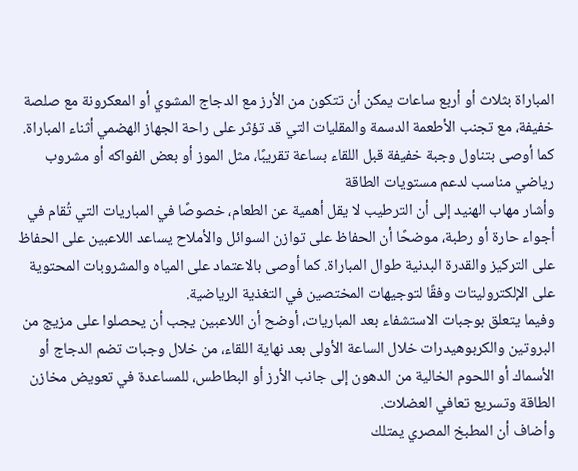المباراة بثلاث أو أربع ساعات يمكن أن تتكون من الأرز مع الدجاج المشوي أو المعكرونة مع صلصة خفيفة، مع تجنب الأطعمة الدسمة والمقليات التي قد تؤثر على راحة الجهاز الهضمي أثناء المباراة. كما أوصى بتناول وجبة خفيفة قبل اللقاء بساعة تقريبًا، مثل الموز أو بعض الفواكه أو مشروب رياضي مناسب لدعم مستويات الطاقة
وأشار مهاب الهنيد إلى أن الترطيب لا يقل أهمية عن الطعام، خصوصًا في المباريات التي تُقام في أجواء حارة أو رطبة، موضحًا أن الحفاظ على توازن السوائل والأملاح يساعد اللاعبين على الحفاظ على التركيز والقدرة البدنية طوال المباراة. كما أوصى بالاعتماد على المياه والمشروبات المحتوية على الإلكتروليتات وفقًا لتوجيهات المختصين في التغذية الرياضية.
وفيما يتعلق بوجبات الاستشفاء بعد المباريات، أوضح أن اللاعبين يجب أن يحصلوا على مزيج من البروتين والكربوهيدرات خلال الساعة الأولى بعد نهاية اللقاء، من خلال وجبات تضم الدجاج أو الأسماك أو اللحوم الخالية من الدهون إلى جانب الأرز أو البطاطس، للمساعدة في تعويض مخازن الطاقة وتسريع تعافي العضلات.
وأضاف أن المطبخ المصري يمتلك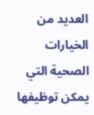العديد من الخيارات الصحية التي يمكن توظيفها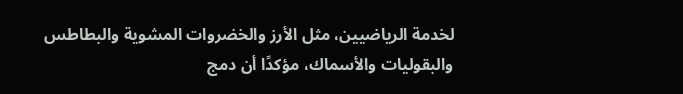لخدمة الرياضيين، مثل الأرز والخضروات المشوية والبطاطس والبقوليات والأسماك، مؤكدًا أن دمج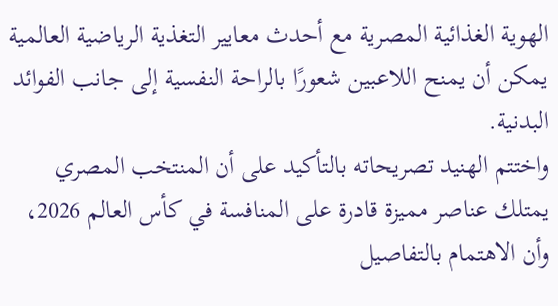الهوية الغذائية المصرية مع أحدث معايير التغذية الرياضية العالمية يمكن أن يمنح اللاعبين شعورًا بالراحة النفسية إلى جانب الفوائد البدنية.
واختتم الهنيد تصريحاته بالتأكيد على أن المنتخب المصري يمتلك عناصر مميزة قادرة على المنافسة في كأس العالم 2026، وأن الاهتمام بالتفاصيل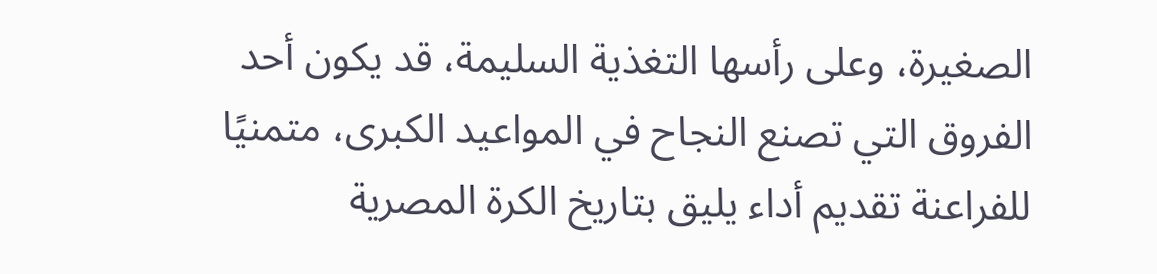الصغيرة، وعلى رأسها التغذية السليمة، قد يكون أحد الفروق التي تصنع النجاح في المواعيد الكبرى، متمنيًا للفراعنة تقديم أداء يليق بتاريخ الكرة المصرية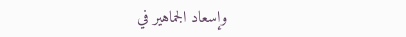وإسعاد الجماهير في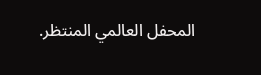المحفل العالمي المنتظر.